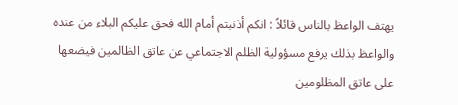يهتف الواعظ بالناس قائلاً : انكم أذنبتم أمام الله فحق عليكم البلاء من عنده والواعظ بذلك يرفع مسؤولية الظلم الاجتماعي عن عاتق الظالمين فيضعها على عاتق المظلومين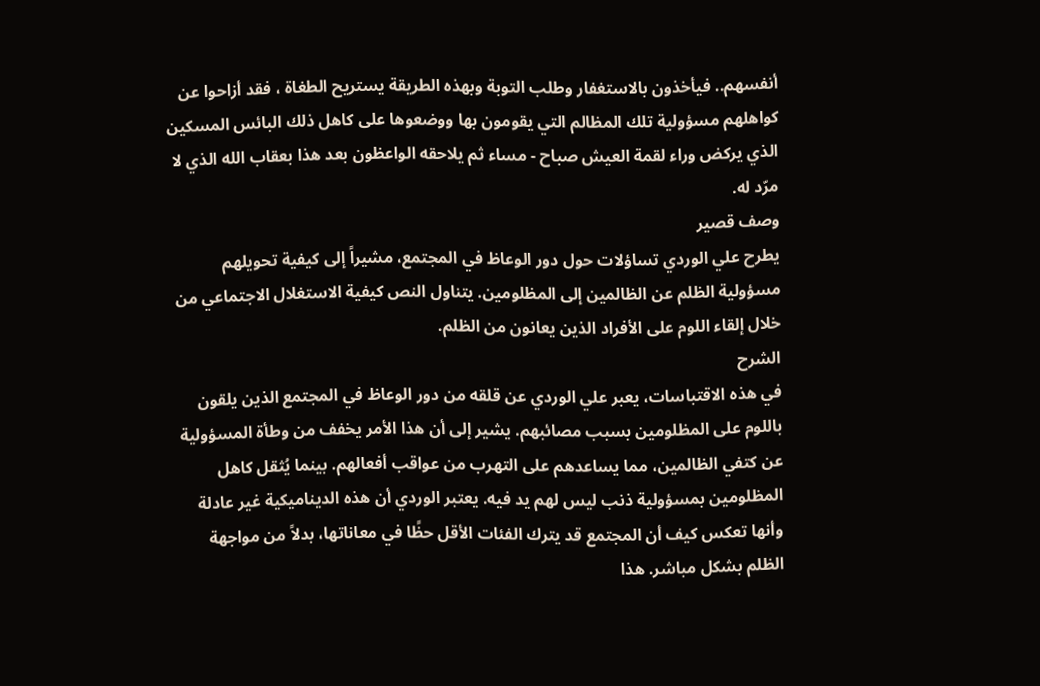أنفسهم.. فيأخذون بالاستغفار وطلب التوبة وبهذه الطريقة يستريح الطغاة ، فقد أزاحوا عن كواهلهم مسؤولية تلك المظالم التي يقومون بها ووضعوها على كاهل ذلك البائس المسكين الذي يركض وراء لقمة العيش صباح - مساء ثم يلاحقه الواعظون بعد هذا بعقاب الله الذي لا مرّد له.
وصف قصير
يطرح علي الوردي تساؤلات حول دور الوعاظ في المجتمع، مشيراً إلى كيفية تحويلهم مسؤولية الظلم عن الظالمين إلى المظلومين. يتناول النص كيفية الاستغلال الاجتماعي من خلال إلقاء اللوم على الأفراد الذين يعانون من الظلم.
الشرح
في هذه الاقتباسات، يعبر علي الوردي عن قلقه من دور الوعاظ في المجتمع الذين يلقون باللوم على المظلومين بسبب مصائبهم. يشير إلى أن هذا الأمر يخفف من وطأة المسؤولية عن كتفي الظالمين، مما يساعدهم على التهرب من عواقب أفعالهم. بينما يُثقل كاهل المظلومين بمسؤولية ذنب ليس لهم يد فيه. يعتبر الوردي أن هذه الديناميكية غير عادلة وأنها تعكس كيف أن المجتمع قد يترك الفئات الأقل حظًا في معاناتها، بدلاً من مواجهة الظلم بشكل مباشر. هذا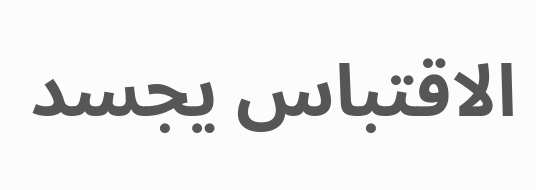الاقتباس يجسد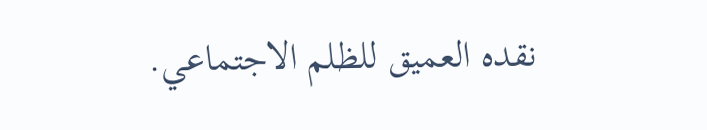نقده العميق للظلم الاجتماعي.